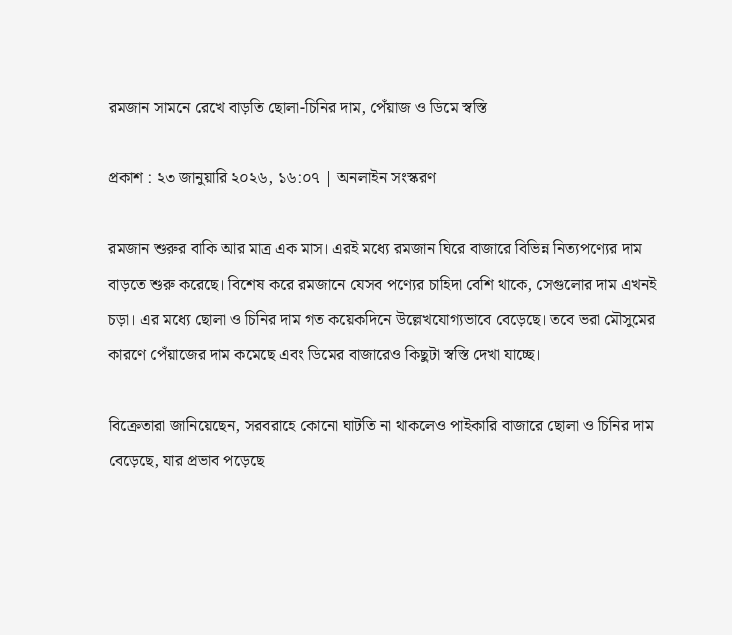রমজান সামনে রেখে বাড়তি ছোলা-চিনির দাম, পেঁয়াজ ও ডিমে স্বস্তি

প্রকাশ : ২৩ জানুয়ারি ২০২৬, ১৬:০৭ | অনলাইন সংস্করণ

রমজান শুরুর বাকি আর মাত্র এক মাস। এরই মধ্যে রমজান ঘিরে বাজারে বিভিন্ন নিত্যপণ্যের দাম বাড়তে শুরু করেছে। বিশেষ করে রমজানে যেসব পণ্যের চাহিদা বেশি থাকে, সেগুলোর দাম এখনই চড়া। এর মধ্যে ছোলা ও চিনির দাম গত কয়েকদিনে উল্লেখযোগ্যভাবে বেড়েছে। তবে ভরা মৌসুমের কারণে পেঁয়াজের দাম কমেছে এবং ডিমের বাজারেও কিছুটা স্বস্তি দেখা যাচ্ছে।

বিক্রেতারা জানিয়েছেন, সরবরাহে কোনো ঘাটতি না থাকলেও পাইকারি বাজারে ছোলা ও চিনির দাম বেড়েছে, যার প্রভাব পড়েছে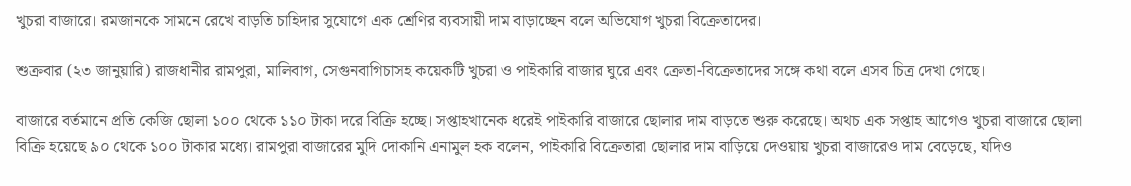খুচরা বাজারে। রমজানকে সামনে রেখে বাড়তি চাহিদার সুযোগে এক শ্রেণির ব্যবসায়ী দাম বাড়াচ্ছেন বলে অভিযোগ খুচরা বিক্রেতাদের।

শুক্রবার (২৩ জানুয়ারি) রাজধানীর রামপুরা, মালিবাগ, সেগুনবাগিচাসহ কয়েকটি খুচরা ও পাইকারি বাজার ঘুরে এবং ক্রেতা-বিক্রেতাদের সঙ্গে কথা বলে এসব চিত্র দেখা গেছে।

বাজারে বর্তমানে প্রতি কেজি ছোলা ১০০ থেকে ১১০ টাকা দরে বিক্রি হচ্ছে। সপ্তাহখানেক ধরেই পাইকারি বাজারে ছোলার দাম বাড়তে শুরু করেছে। অথচ এক সপ্তাহ আগেও খুচরা বাজারে ছোলা বিক্রি হয়েছে ৯০ থেকে ১০০ টাকার মধ্যে। রামপুরা বাজারের মুদি দোকানি এনামুল হক বলেন, পাইকারি বিক্রেতারা ছোলার দাম বাড়িয়ে দেওয়ায় খুচরা বাজারেও দাম বেড়েছে, যদিও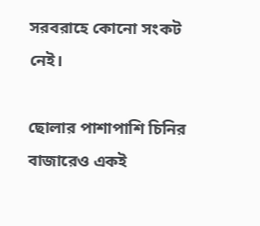সরবরাহে কোনো সংকট নেই।

ছোলার পাশাপাশি চিনির বাজারেও একই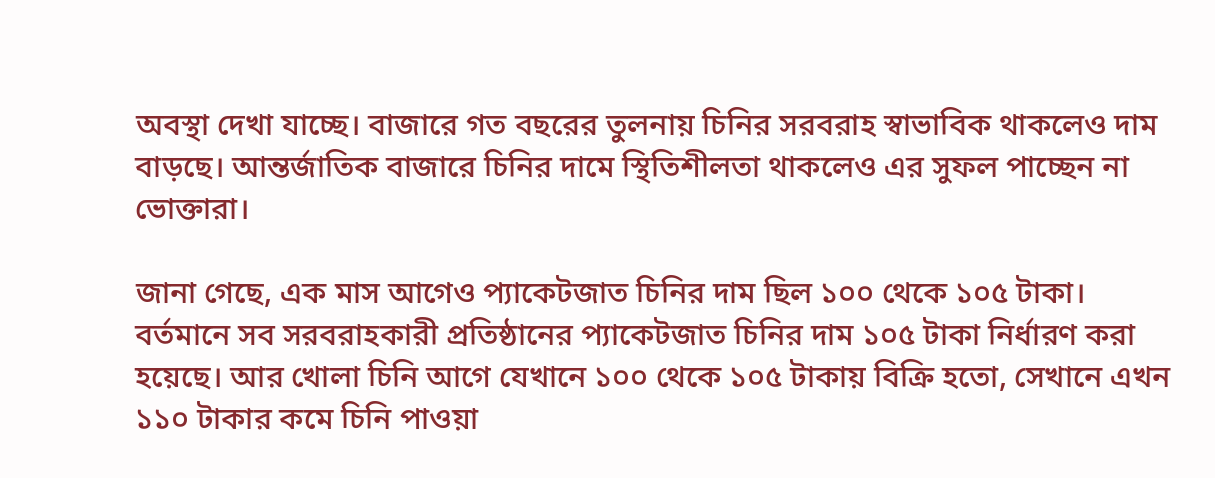অবস্থা দেখা যাচ্ছে। বাজারে গত বছরের তুলনায় চিনির সরবরাহ স্বাভাবিক থাকলেও দাম বাড়ছে। আন্তর্জাতিক বাজারে চিনির দামে স্থিতিশীলতা থাকলেও এর সুফল পাচ্ছেন না ভোক্তারা।

জানা গেছে, এক মাস আগেও প্যাকেটজাত চিনির দাম ছিল ১০০ থেকে ১০৫ টাকা। বর্তমানে সব সরবরাহকারী প্রতিষ্ঠানের প্যাকেটজাত চিনির দাম ১০৫ টাকা নির্ধারণ করা হয়েছে। আর খোলা চিনি আগে যেখানে ১০০ থেকে ১০৫ টাকায় বিক্রি হতো, সেখানে এখন ১১০ টাকার কমে চিনি পাওয়া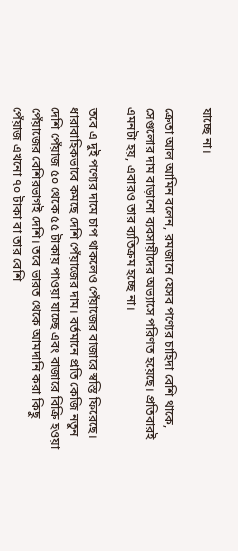যাচ্ছে না।

ক্রেতা আল আমিন বলেন, রমজানে যেসব পণ্যের চাহিদা বেশি থাকে, সেগুলোর দাম বাড়ানো ব্যবসায়ীদের অভ্যাসে পরিণত হয়েছে। প্রতিবারই এমনটা হয়, এবারও তার ব্যতিক্রম হচ্ছে না।

তবে এ দুই পণ্যের দামে চাপ থাকলেও পেঁয়াজের বাজারে স্বস্তি ফিরেছে। ধারাবাহিকভাবে কমছে দেশি পেঁয়াজের দাম। বর্তমানে প্রতি কেজি নতুন দেশি পেঁয়াজ ৫০ থেকে ৫৫ টাকায় পাওয়া যাচ্ছে এবং বাজারে বিক্রি হওয়া পেঁয়াজের বেশিরভাগই দেশি। তবে ভারত থেকে আমদানি করা কিছু পেঁয়াজ এখনো ৭০ টাকা বা তার বেশি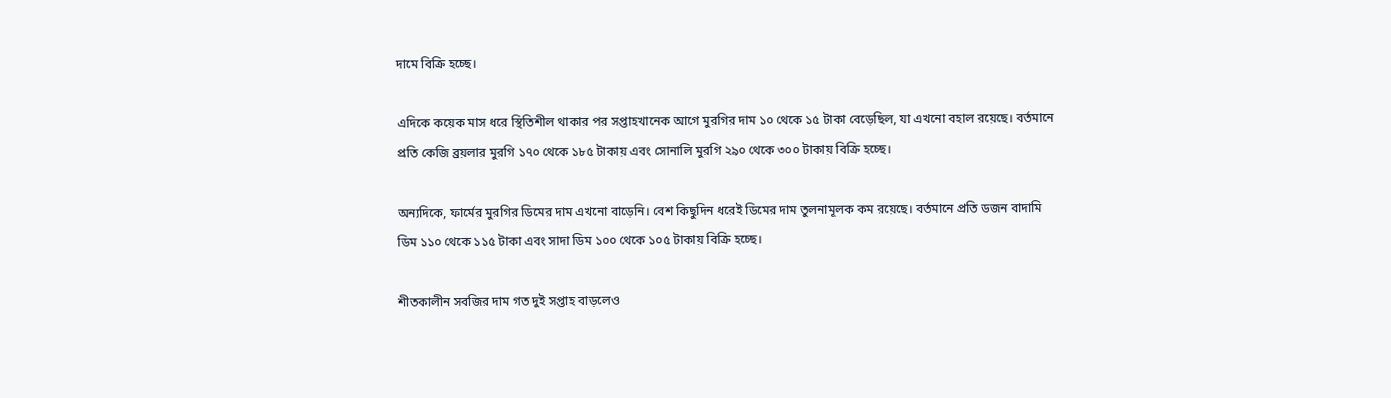দামে বিক্রি হচ্ছে।

এদিকে কয়েক মাস ধরে স্থিতিশীল থাকার পর সপ্তাহখানেক আগে মুরগির দাম ১০ থেকে ১৫ টাকা বেড়েছিল, যা এখনো বহাল রয়েছে। বর্তমানে প্রতি কেজি ব্রয়লার মুরগি ১৭০ থেকে ১৮৫ টাকায় এবং সোনালি মুরগি ২৯০ থেকে ৩০০ টাকায় বিক্রি হচ্ছে।

অন্যদিকে, ফার্মের মুরগির ডিমের দাম এখনো বাড়েনি। বেশ কিছুদিন ধরেই ডিমের দাম তুলনামূলক কম রয়েছে। বর্তমানে প্রতি ডজন বাদামি ডিম ১১০ থেকে ১১৫ টাকা এবং সাদা ডিম ১০০ থেকে ১০৫ টাকায় বিক্রি হচ্ছে।

শীতকালীন সবজির দাম গত দুই সপ্তাহ বাড়লেও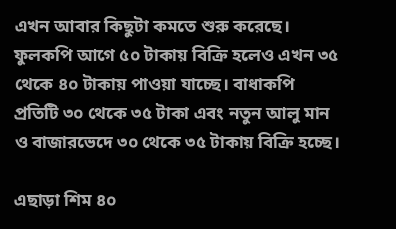এখন আবার কিছুটা কমতে শুরু করেছে। ফুলকপি আগে ৫০ টাকায় বিক্রি হলেও এখন ৩৫ থেকে ৪০ টাকায় পাওয়া যাচ্ছে। বাধাকপি প্রতিটি ৩০ থেকে ৩৫ টাকা এবং নতুন আলু মান ও বাজারভেদে ৩০ থেকে ৩৫ টাকায় বিক্রি হচ্ছে।

এছাড়া শিম ৪০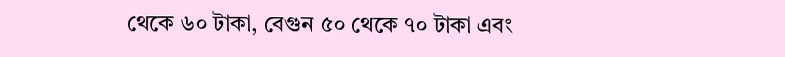থেকে ৬০ টাকা, বেগুন ৫০ থেকে ৭০ টাকা এবং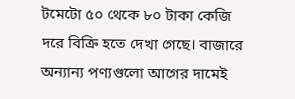টমেটো ৫০ থেকে ৮০ টাকা কেজি দরে বিক্রি হতে দেখা গেছে। বাজারে অন্যান্য পণ্যগুলো আগের দামেই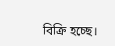বিক্রি হচ্ছে।